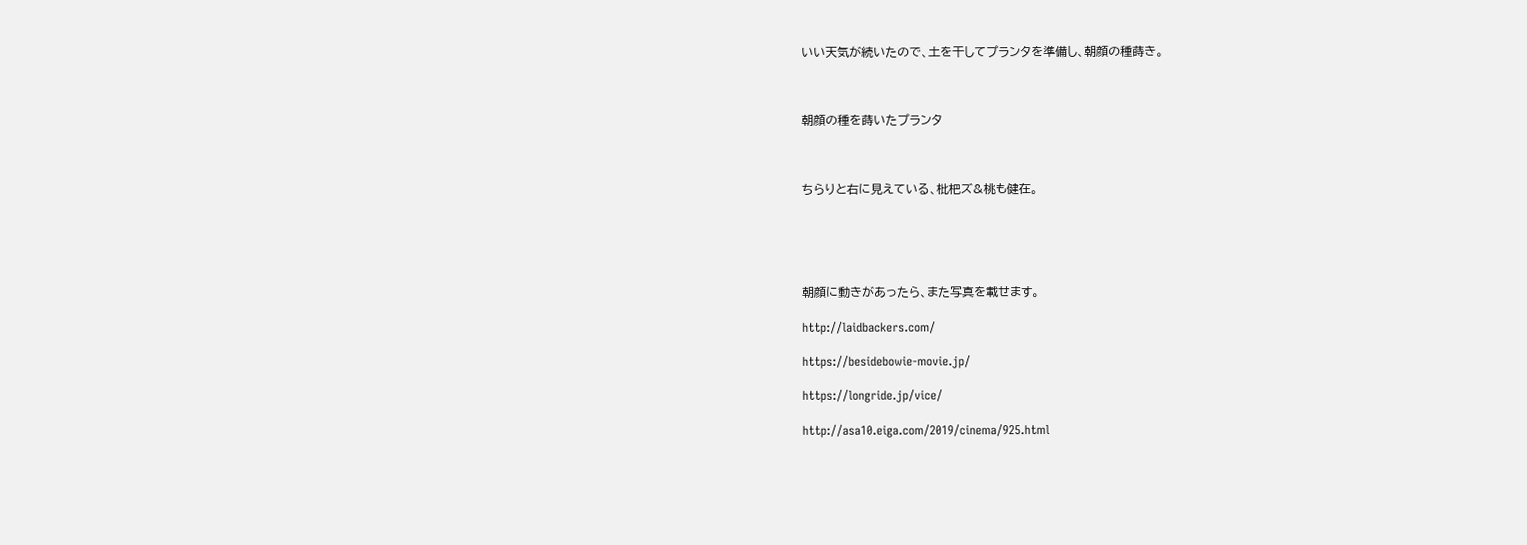いい天気が続いたので、土を干してプランタを準備し、朝顔の種蒔き。



朝顔の種を蒔いたプランタ



ちらりと右に見えている、枇杷ズ&桃も健在。





朝顔に動きがあったら、また写真を載せます。

http://laidbackers.com/

https://besidebowie-movie.jp/

https://longride.jp/vice/

http://asa10.eiga.com/2019/cinema/925.html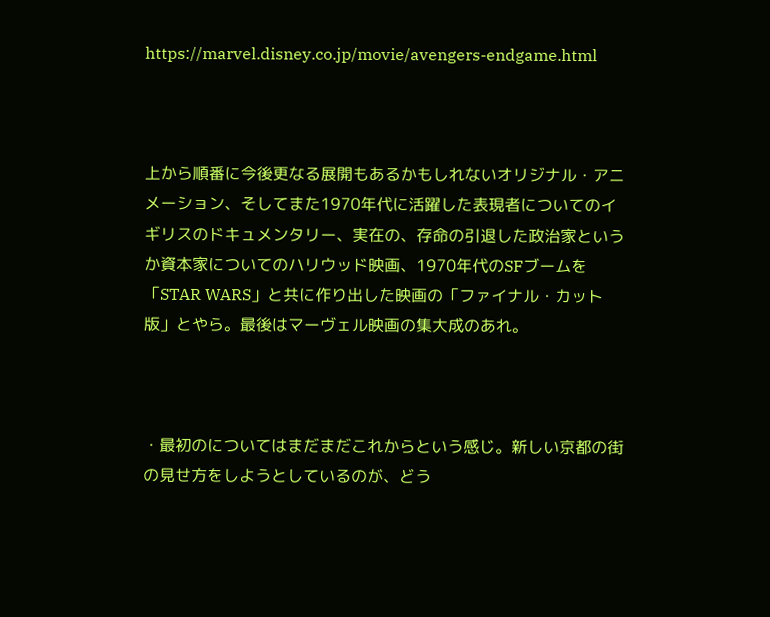https://marvel.disney.co.jp/movie/avengers-endgame.html



上から順番に今後更なる展開もあるかもしれないオリジナル・アニメーション、そしてまた1970年代に活躍した表現者についてのイギリスのドキュメンタリー、実在の、存命の引退した政治家というか資本家についてのハリウッド映画、1970年代のSFブームを「STAR WARS」と共に作り出した映画の「ファイナル・カット版」とやら。最後はマーヴェル映画の集大成のあれ。



・最初のについてはまだまだこれからという感じ。新しい京都の街の見せ方をしようとしているのが、どう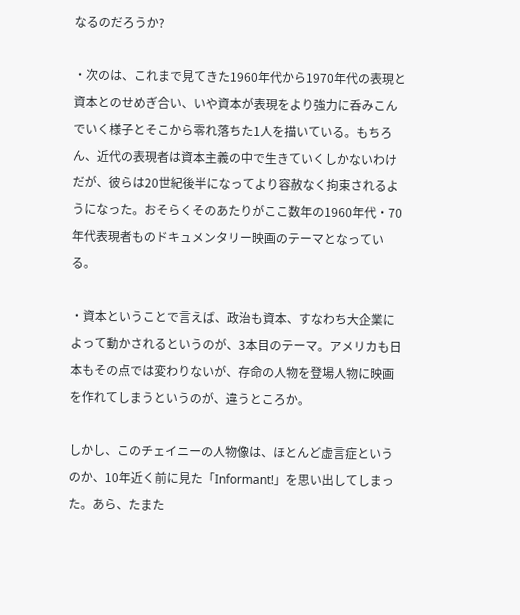なるのだろうか?

・次のは、これまで見てきた1960年代から1970年代の表現と資本とのせめぎ合い、いや資本が表現をより強力に呑みこんでいく様子とそこから零れ落ちた1人を描いている。もちろん、近代の表現者は資本主義の中で生きていくしかないわけだが、彼らは20世紀後半になってより容赦なく拘束されるようになった。おそらくそのあたりがここ数年の1960年代・70年代表現者ものドキュメンタリー映画のテーマとなっている。

・資本ということで言えば、政治も資本、すなわち大企業によって動かされるというのが、3本目のテーマ。アメリカも日本もその点では変わりないが、存命の人物を登場人物に映画を作れてしまうというのが、違うところか。

しかし、このチェイニーの人物像は、ほとんど虚言症というのか、10年近く前に見た「Informant!」を思い出してしまった。あら、たまた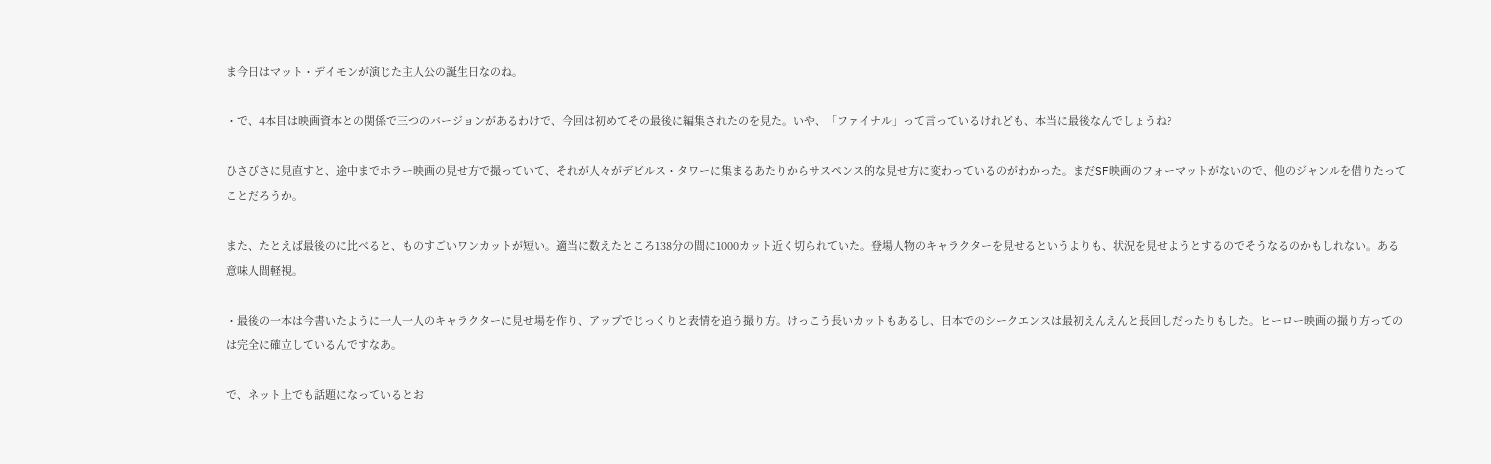ま今日はマット・デイモンが演じた主人公の誕生日なのね。

・で、4本目は映画資本との関係で三つのバージョンがあるわけで、今回は初めてその最後に編集されたのを見た。いや、「ファイナル」って言っているけれども、本当に最後なんでしょうね?

ひさびさに見直すと、途中までホラー映画の見せ方で撮っていて、それが人々がデビルス・タワーに集まるあたりからサスペンス的な見せ方に変わっているのがわかった。まだSF映画のフォーマットがないので、他のジャンルを借りたってことだろうか。

また、たとえば最後のに比べると、ものすごいワンカットが短い。適当に数えたところ138分の間に1000カット近く切られていた。登場人物のキャラクターを見せるというよりも、状況を見せようとするのでそうなるのかもしれない。ある意味人間軽視。

・最後の一本は今書いたように一人一人のキャラクターに見せ場を作り、アップでじっくりと表情を追う撮り方。けっこう長いカットもあるし、日本でのシークエンスは最初えんえんと長回しだったりもした。ヒーロー映画の撮り方ってのは完全に確立しているんですなあ。

で、ネット上でも話題になっているとお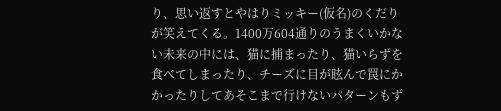り、思い返すとやはりミッキー(仮名)のくだりが笑えてくる。1400万604通りのうまくいかない未来の中には、猫に捕まったり、猫いらずを食べてしまったり、チーズに目が眩んで罠にかかったりしてあそこまで行けないパターンもず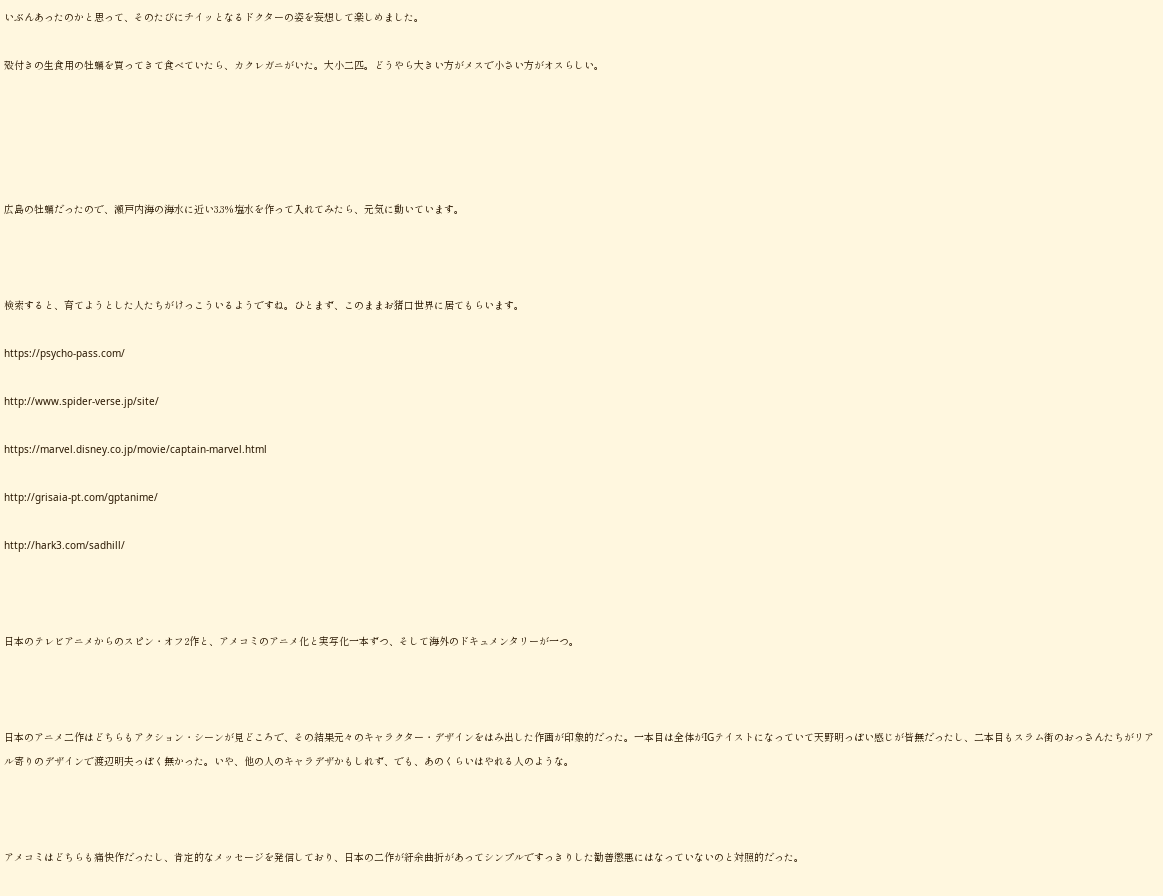いぶんあったのかと思って、そのたびにチイッとなるドクターの姿を妄想して楽しめました。

殻付きの生食用の牡蠣を買ってきて食べていたら、カクレガニがいた。大小二匹。どうやら大きい方がメスで小さい方がオスらしい。





広島の牡蠣だったので、瀬戸内海の海水に近い3.3%塩水を作って入れてみたら、元気に動いています。



検索すると、育てようとした人たちがけっこういるようですね。ひとまず、このままお猪口世界に居てもらいます。

https://psycho-pass.com/

http://www.spider-verse.jp/site/

https://marvel.disney.co.jp/movie/captain-marvel.html

http://grisaia-pt.com/gptanime/

http://hark3.com/sadhill/



日本のテレビアニメからのスピン・オフ2作と、アメコミのアニメ化と実写化一本ずつ、そして海外のドキュメンタリーが一つ。



日本のアニメ二作はどちらもアクション・シーンが見どころで、その結果元々のキャラクター・デザインをはみ出した作画が印象的だった。一本目は全体がIGテイストになっていて天野明っぽい感じが皆無だったし、二本目もスラム街のおっさんたちがリアル寄りのデザインで渡辺明夫っぽく無かった。いや、他の人のキャラデザかもしれず、でも、あのくらいはやれる人のような。



アメコミはどちらも痛快作だったし、肯定的なメッセージを発信しており、日本の二作が紆余曲折があってシンプルですっきりした勧善懲悪にはなっていないのと対照的だった。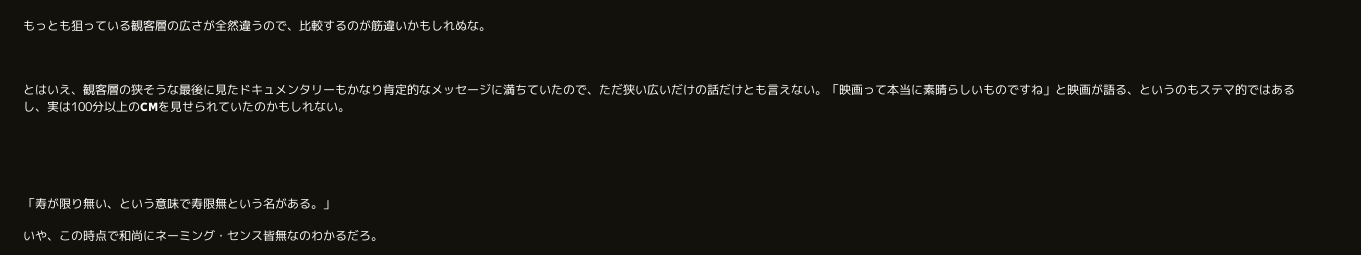もっとも狙っている観客層の広さが全然違うので、比較するのが筋違いかもしれぬな。



とはいえ、観客層の狭そうな最後に見たドキュメンタリーもかなり肯定的なメッセージに満ちていたので、ただ狭い広いだけの話だけとも言えない。「映画って本当に素晴らしいものですね」と映画が語る、というのもステマ的ではあるし、実は100分以上のCMを見せられていたのかもしれない。





「寿が限り無い、という意味で寿限無という名がある。」

いや、この時点で和尚にネーミング・センス皆無なのわかるだろ。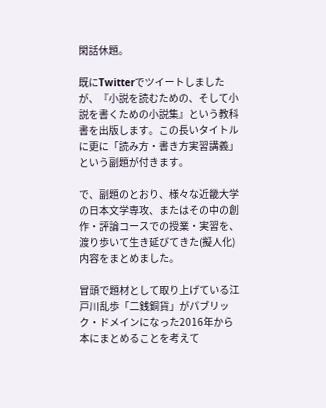閑話休題。

既にTwitterでツイートしましたが、『小説を読むための、そして小説を書くための小説集』という教科書を出版します。この長いタイトルに更に「読み方・書き方実習講義」という副題が付きます。

で、副題のとおり、様々な近畿大学の日本文学専攻、またはその中の創作・評論コースでの授業・実習を、渡り歩いて生き延びてきた(擬人化)内容をまとめました。

冒頭で題材として取り上げている江戸川乱歩「二銭銅貨」がパブリック・ドメインになった2016年から本にまとめることを考えて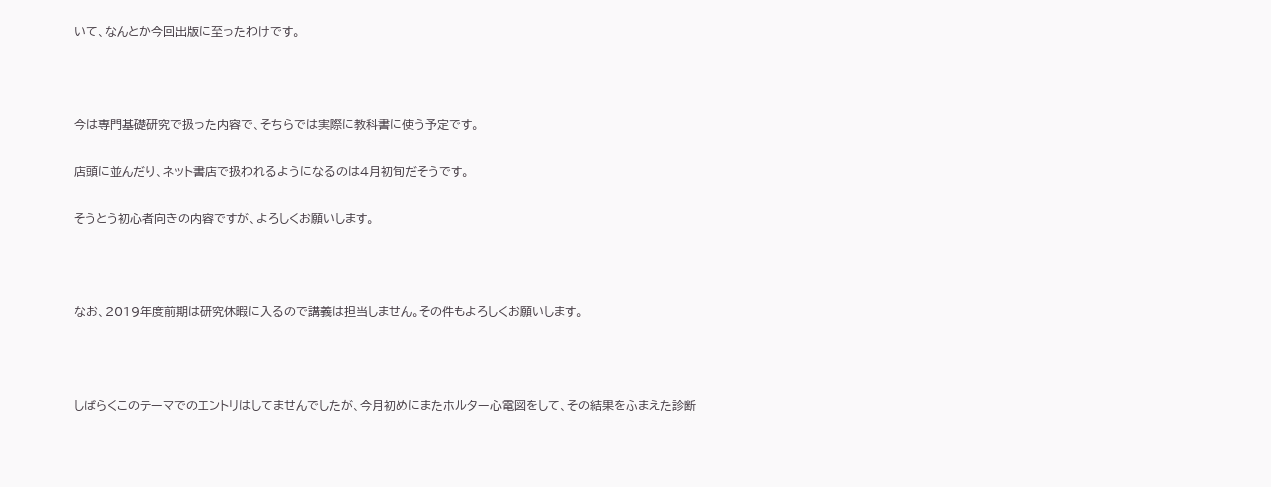いて、なんとか今回出版に至ったわけです。



今は専門基礎研究で扱った内容で、そちらでは実際に教科書に使う予定です。

店頭に並んだり、ネット書店で扱われるようになるのは4月初旬だそうです。

そうとう初心者向きの内容ですが、よろしくお願いします。



なお、2019年度前期は研究休暇に入るので講義は担当しません。その件もよろしくお願いします。



しばらくこのテーマでのエントリはしてませんでしたが、今月初めにまたホルター心電図をして、その結果をふまえた診断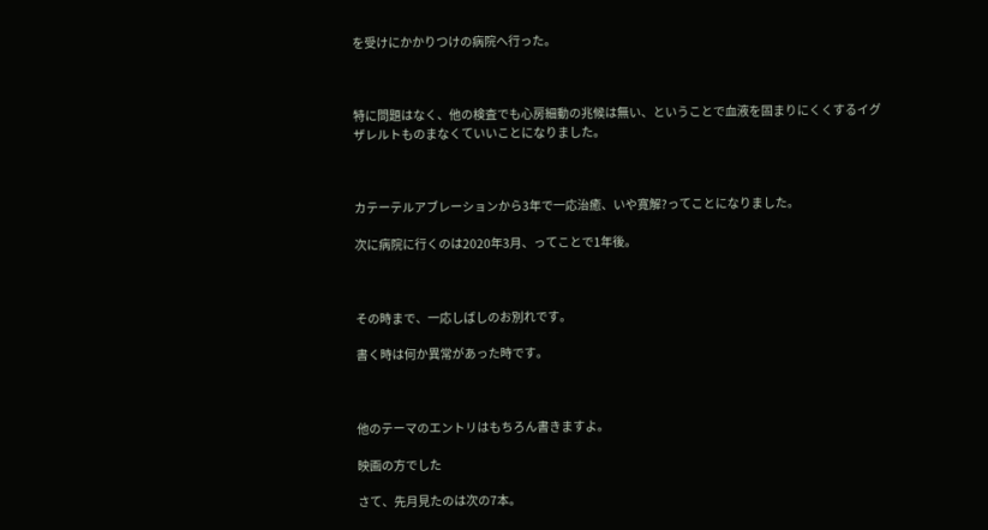を受けにかかりつけの病院へ行った。



特に問題はなく、他の検査でも心房細動の兆候は無い、ということで血液を固まりにくくするイグザレルトものまなくていいことになりました。



カテーテルアブレーションから3年で一応治癒、いや寛解?ってことになりました。

次に病院に行くのは2020年3月、ってことで1年後。



その時まで、一応しばしのお別れです。

書く時は何か異常があった時です。



他のテーマのエントリはもちろん書きますよ。

映画の方でした

さて、先月見たのは次の7本。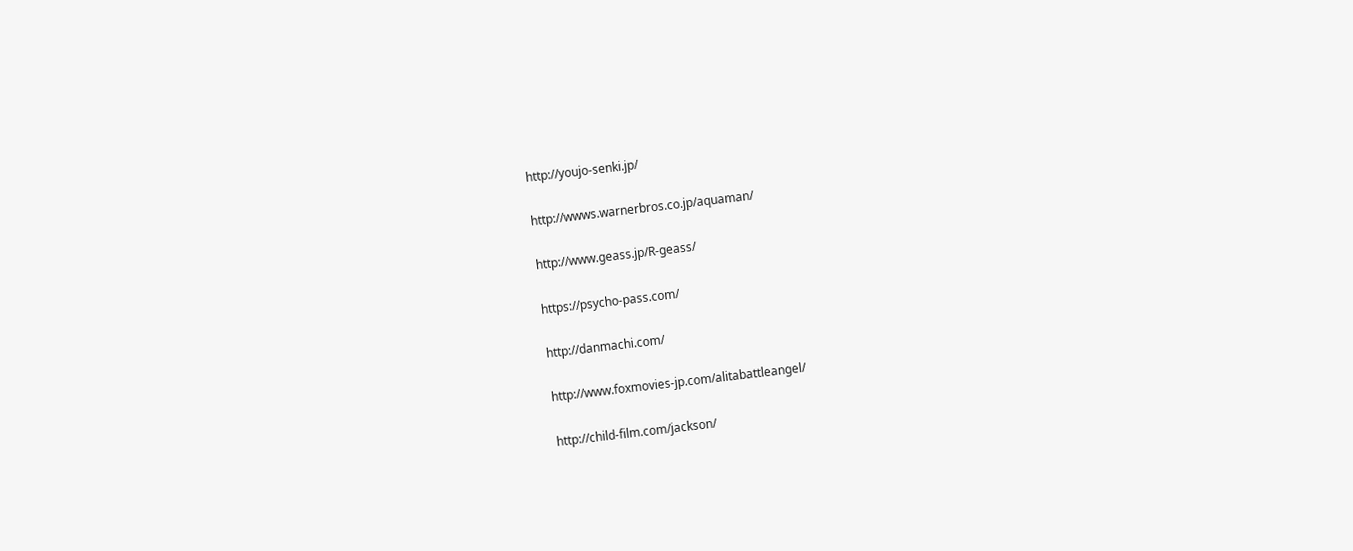http://youjo-senki.jp/

http://wwws.warnerbros.co.jp/aquaman/

http://www.geass.jp/R-geass/

https://psycho-pass.com/

http://danmachi.com/

http://www.foxmovies-jp.com/alitabattleangel/

http://child-film.com/jackson/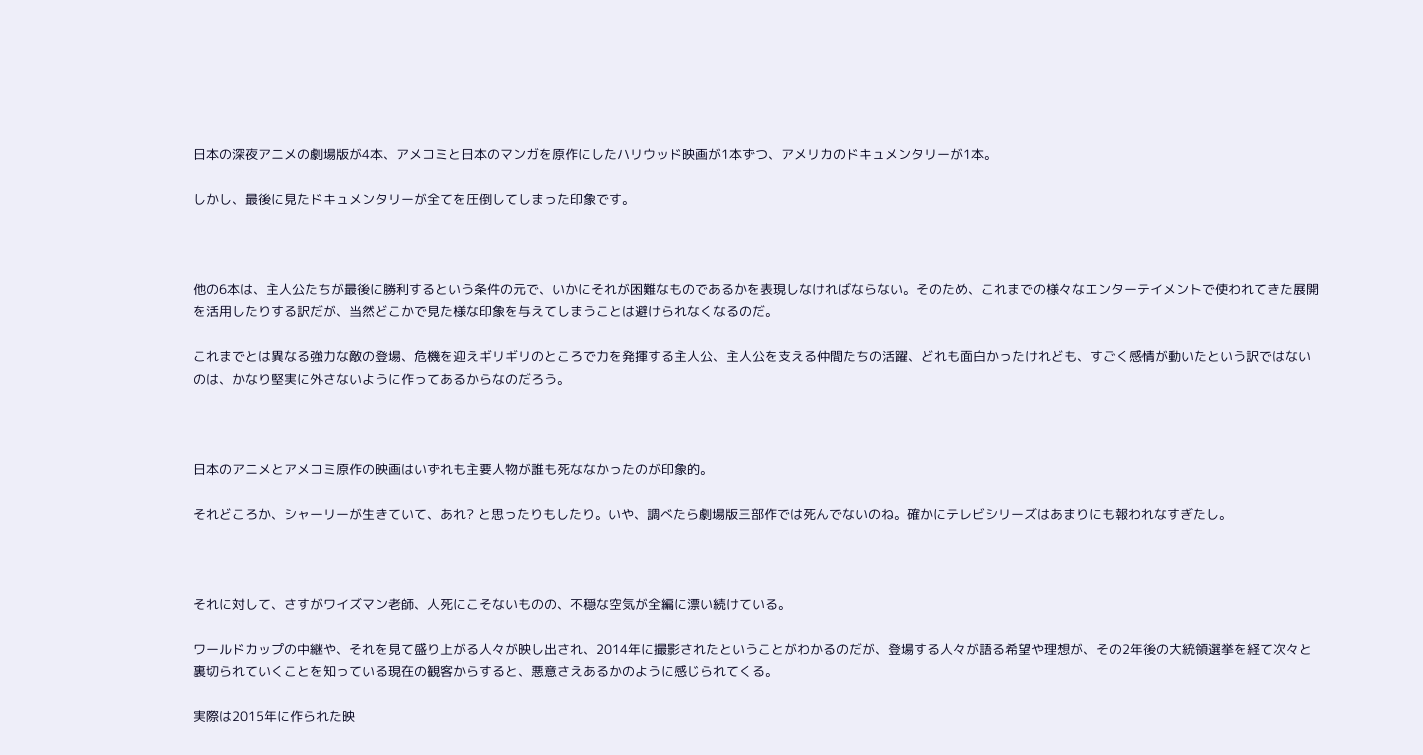日本の深夜アニメの劇場版が4本、アメコミと日本のマンガを原作にしたハリウッド映画が1本ずつ、アメリカのドキュメンタリーが1本。

しかし、最後に見たドキュメンタリーが全てを圧倒してしまった印象です。



他の6本は、主人公たちが最後に勝利するという条件の元で、いかにそれが困難なものであるかを表現しなければならない。そのため、これまでの様々なエンターテイメントで使われてきた展開を活用したりする訳だが、当然どこかで見た様な印象を与えてしまうことは避けられなくなるのだ。

これまでとは異なる強力な敵の登場、危機を迎えギリギリのところで力を発揮する主人公、主人公を支える仲間たちの活躍、どれも面白かったけれども、すごく感情が動いたという訳ではないのは、かなり堅実に外さないように作ってあるからなのだろう。



日本のアニメとアメコミ原作の映画はいずれも主要人物が誰も死ななかったのが印象的。

それどころか、シャーリーが生きていて、あれ? と思ったりもしたり。いや、調べたら劇場版三部作では死んでないのね。確かにテレビシリーズはあまりにも報われなすぎたし。



それに対して、さすがワイズマン老師、人死にこそないものの、不穏な空気が全編に漂い続けている。

ワールドカップの中継や、それを見て盛り上がる人々が映し出され、2014年に撮影されたということがわかるのだが、登場する人々が語る希望や理想が、その2年後の大統領選挙を経て次々と裏切られていくことを知っている現在の観客からすると、悪意さえあるかのように感じられてくる。

実際は2015年に作られた映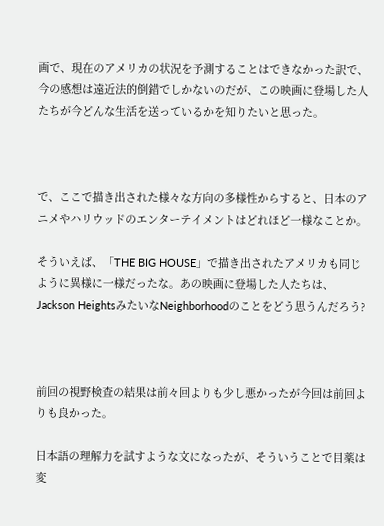画で、現在のアメリカの状況を予測することはできなかった訳で、今の感想は遠近法的倒錯でしかないのだが、この映画に登場した人たちが今どんな生活を送っているかを知りたいと思った。



で、ここで描き出された様々な方向の多様性からすると、日本のアニメやハリウッドのエンターテイメントはどれほど一様なことか。

そういえば、「THE BIG HOUSE」で描き出されたアメリカも同じように異様に一様だったな。あの映画に登場した人たちは、Jackson HeightsみたいなNeighborhoodのことをどう思うんだろう?



前回の視野検査の結果は前々回よりも少し悪かったが今回は前回よりも良かった。

日本語の理解力を試すような文になったが、そういうことで目薬は変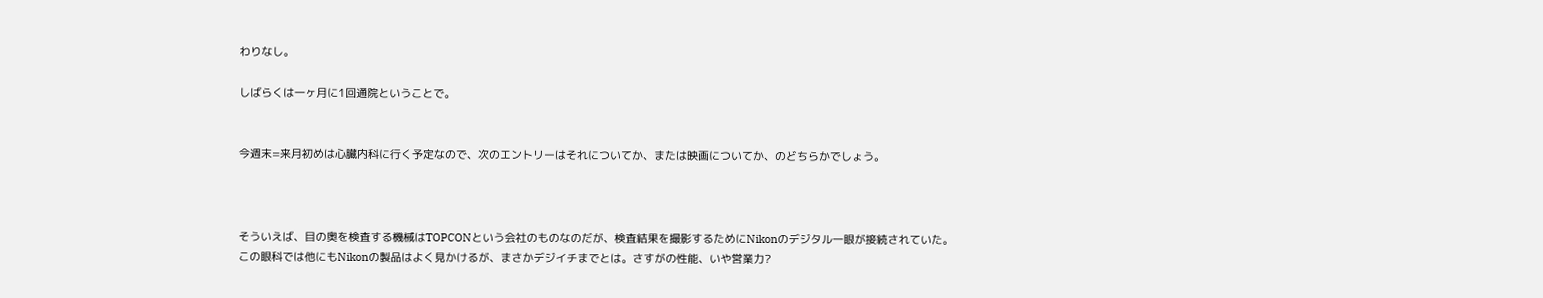わりなし。

しばらくは一ヶ月に1回通院ということで。


今週末=来月初めは心臓内科に行く予定なので、次のエントリーはそれについてか、または映画についてか、のどちらかでしょう。



そういえば、目の奥を検査する機械はTOPCONという会社のものなのだが、検査結果を撮影するためにNikonのデジタル一眼が接続されていた。この眼科では他にもNikonの製品はよく見かけるが、まさかデジイチまでとは。さすがの性能、いや営業力?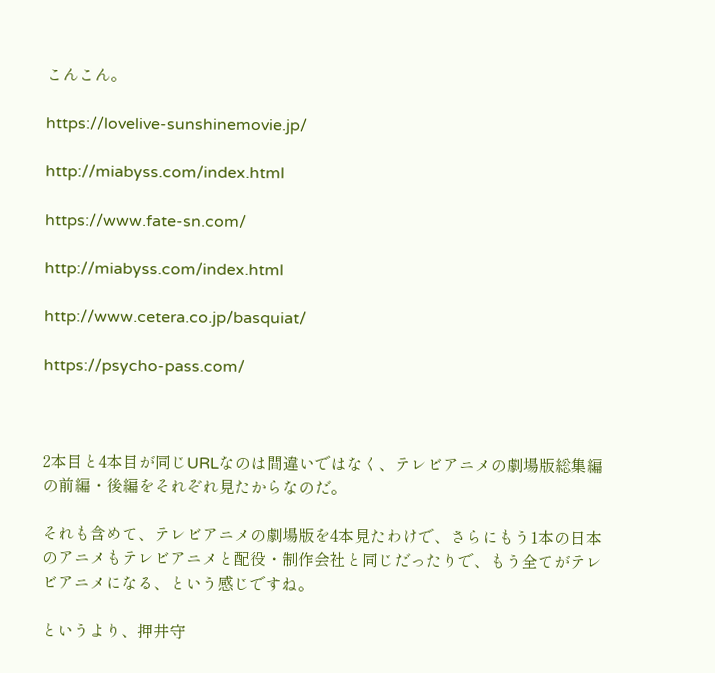こんこん。

https://lovelive-sunshinemovie.jp/

http://miabyss.com/index.html

https://www.fate-sn.com/

http://miabyss.com/index.html

http://www.cetera.co.jp/basquiat/

https://psycho-pass.com/



2本目と4本目が同じURLなのは間違いではなく、テレビアニメの劇場版総集編の前編・後編をそれぞれ見たからなのだ。

それも含めて、テレビアニメの劇場版を4本見たわけで、さらにもう1本の日本のアニメもテレビアニメと配役・制作会社と同じだったりで、もう全てがテレビアニメになる、という感じですね。

というより、押井守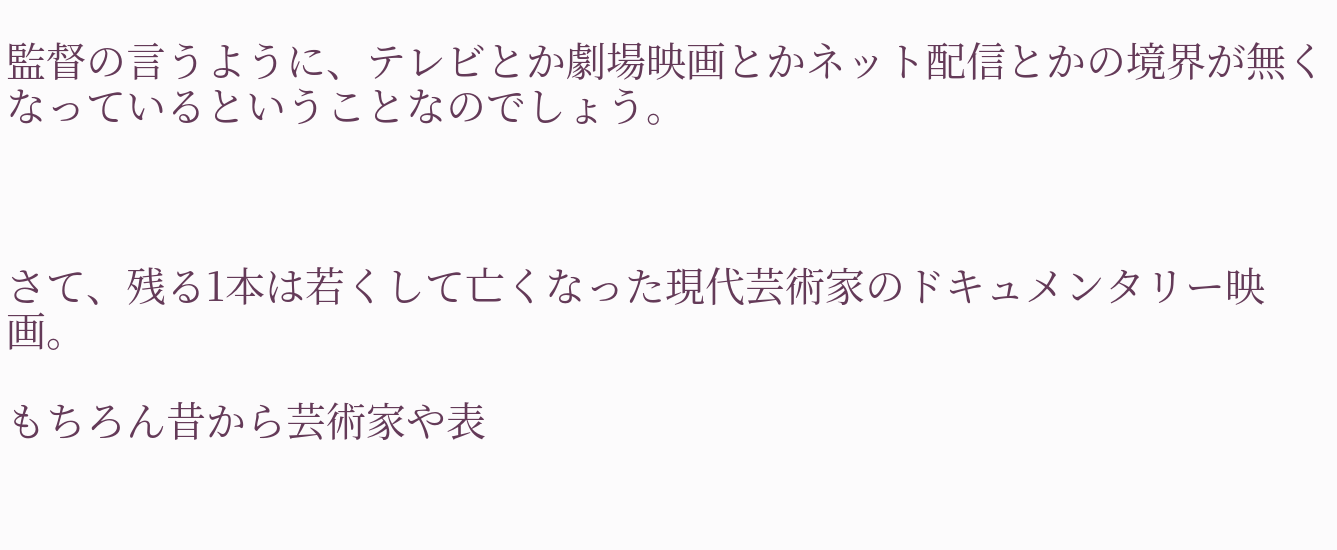監督の言うように、テレビとか劇場映画とかネット配信とかの境界が無くなっているということなのでしょう。



さて、残る1本は若くして亡くなった現代芸術家のドキュメンタリー映画。

もちろん昔から芸術家や表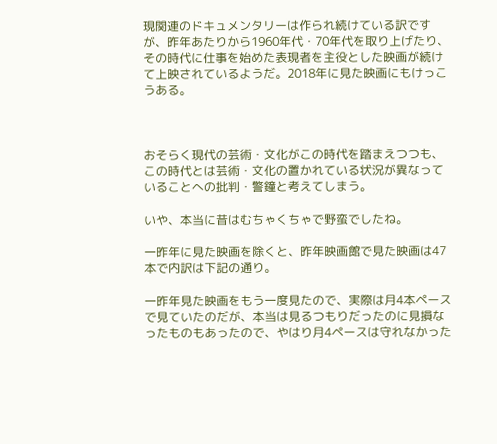現関連のドキュメンタリーは作られ続けている訳ですが、昨年あたりから1960年代・70年代を取り上げたり、その時代に仕事を始めた表現者を主役とした映画が続けて上映されているようだ。2018年に見た映画にもけっこうある。



おそらく現代の芸術・文化がこの時代を踏まえつつも、この時代とは芸術・文化の置かれている状況が異なっていることへの批判・警鐘と考えてしまう。

いや、本当に昔はむちゃくちゃで野蛮でしたね。

一昨年に見た映画を除くと、昨年映画館で見た映画は47本で内訳は下記の通り。

一昨年見た映画をもう一度見たので、実際は月4本ペースで見ていたのだが、本当は見るつもりだったのに見損なったものもあったので、やはり月4ペースは守れなかった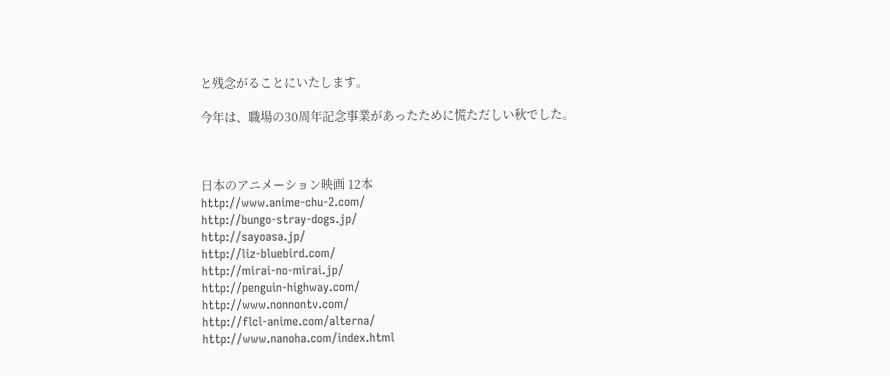と残念がることにいたします。

今年は、職場の30周年記念事業があったために慌ただしい秋でした。



日本のアニメーション映画 12本
http://www.anime-chu-2.com/
http://bungo-stray-dogs.jp/
http://sayoasa.jp/
http://liz-bluebird.com/
http://mirai-no-mirai.jp/
http://penguin-highway.com/
http://www.nonnontv.com/
http://flcl-anime.com/alterna/
http://www.nanoha.com/index.html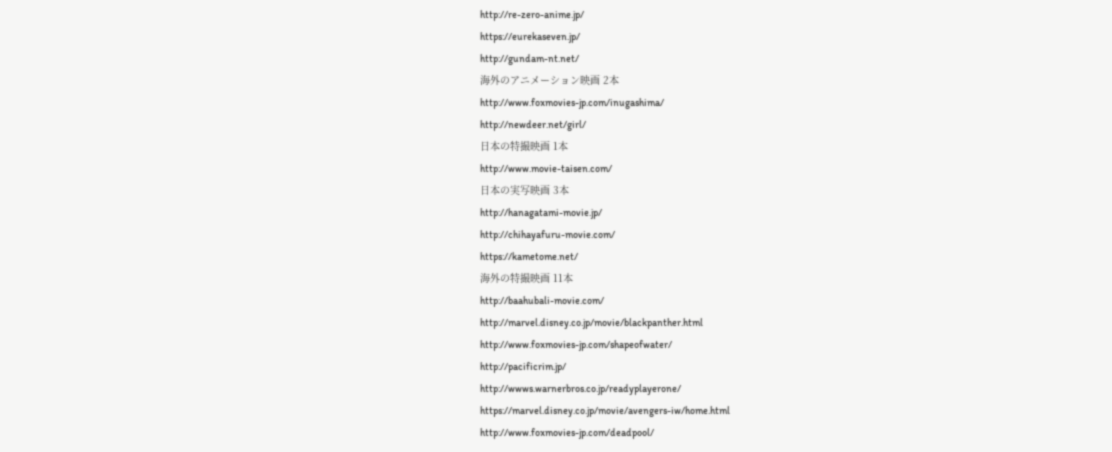http://re-zero-anime.jp/
https://eurekaseven.jp/
http://gundam-nt.net/
海外のアニメーション映画 2本
http://www.foxmovies-jp.com/inugashima/
http://newdeer.net/girl/
日本の特撮映画 1本
http://www.movie-taisen.com/
日本の実写映画 3本
http://hanagatami-movie.jp/
http://chihayafuru-movie.com/
https://kametome.net/
海外の特撮映画 11本
http://baahubali-movie.com/
http://marvel.disney.co.jp/movie/blackpanther.html
http://www.foxmovies-jp.com/shapeofwater/
http://pacificrim.jp/
http://wwws.warnerbros.co.jp/readyplayerone/
https://marvel.disney.co.jp/movie/avengers-iw/home.html
http://www.foxmovies-jp.com/deadpool/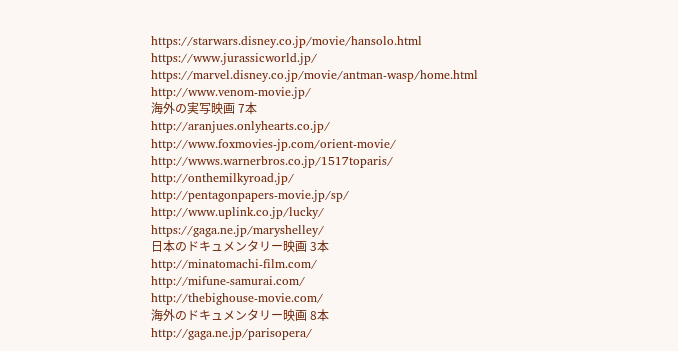https://starwars.disney.co.jp/movie/hansolo.html
https://www.jurassicworld.jp/
https://marvel.disney.co.jp/movie/antman-wasp/home.html
http://www.venom-movie.jp/
海外の実写映画 7本
http://aranjues.onlyhearts.co.jp/
http://www.foxmovies-jp.com/orient-movie/
http://wwws.warnerbros.co.jp/1517toparis/
http://onthemilkyroad.jp/
http://pentagonpapers-movie.jp/sp/
http://www.uplink.co.jp/lucky/
https://gaga.ne.jp/maryshelley/
日本のドキュメンタリー映画 3本
http://minatomachi-film.com/
http://mifune-samurai.com/
http://thebighouse-movie.com/
海外のドキュメンタリー映画 8本
http://gaga.ne.jp/parisopera/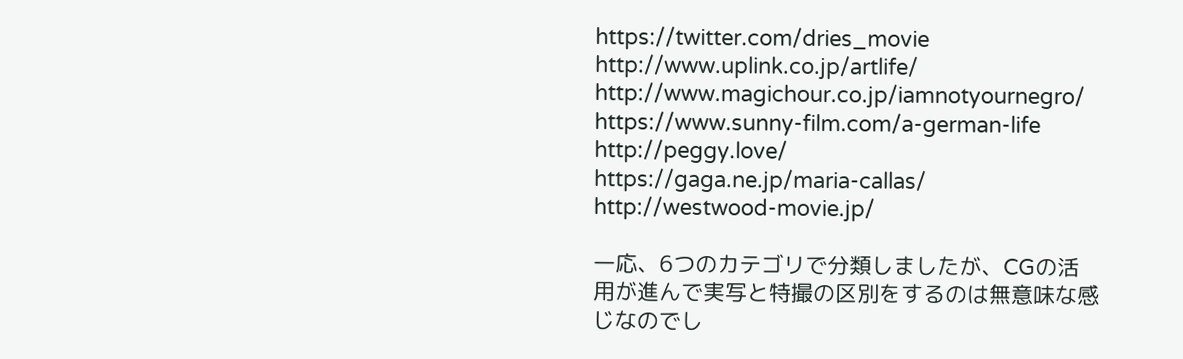https://twitter.com/dries_movie
http://www.uplink.co.jp/artlife/
http://www.magichour.co.jp/iamnotyournegro/
https://www.sunny-film.com/a-german-life
http://peggy.love/
https://gaga.ne.jp/maria-callas/
http://westwood-movie.jp/

一応、6つのカテゴリで分類しましたが、CGの活用が進んで実写と特撮の区別をするのは無意味な感じなのでし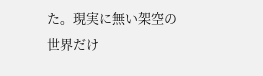た。現実に無い架空の世界だけ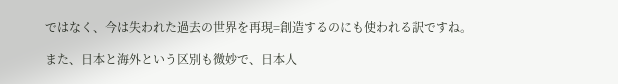ではなく、今は失われた過去の世界を再現=創造するのにも使われる訳ですね。

また、日本と海外という区別も微妙で、日本人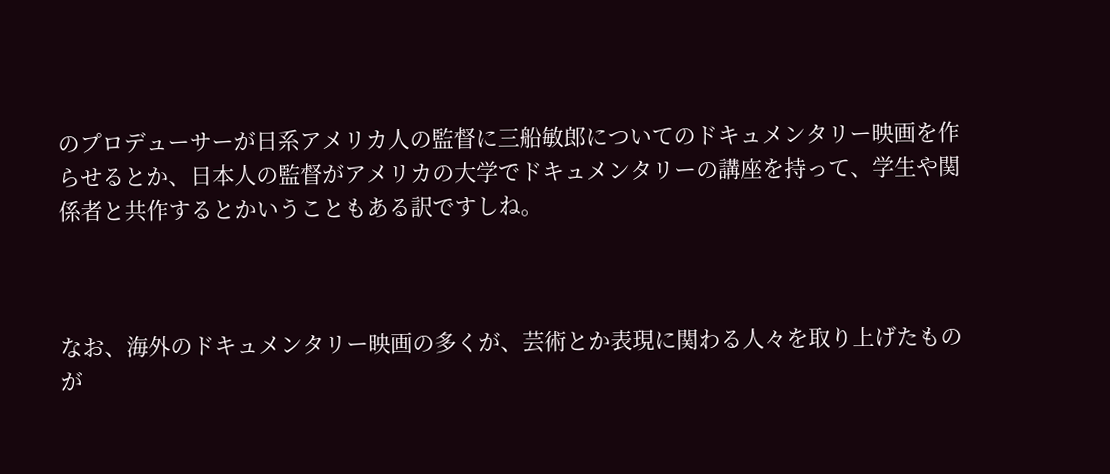のプロデューサーが日系アメリカ人の監督に三船敏郎についてのドキュメンタリー映画を作らせるとか、日本人の監督がアメリカの大学でドキュメンタリーの講座を持って、学生や関係者と共作するとかいうこともある訳ですしね。



なお、海外のドキュメンタリー映画の多くが、芸術とか表現に関わる人々を取り上げたものが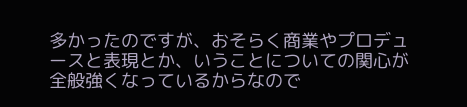多かったのですが、おそらく商業やプロデュースと表現とか、いうことについての関心が全般強くなっているからなので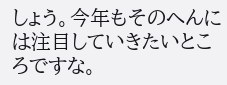しょう。今年もそのへんには注目していきたいところですな。